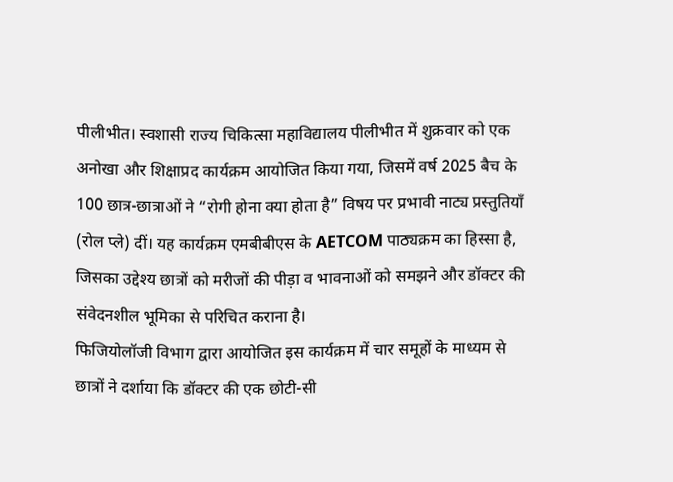पीलीभीत। स्वशासी राज्य चिकित्सा महाविद्यालय पीलीभीत में शुक्रवार को एक अनोखा और शिक्षाप्रद कार्यक्रम आयोजित किया गया, जिसमें वर्ष 2025 बैच के 100 छात्र-छात्राओं ने “रोगी होना क्या होता है” विषय पर प्रभावी नाट्य प्रस्तुतियाँ (रोल प्ले) दीं। यह कार्यक्रम एमबीबीएस के AETCOM पाठ्यक्रम का हिस्सा है, जिसका उद्देश्य छात्रों को मरीजों की पीड़ा व भावनाओं को समझने और डॉक्टर की संवेदनशील भूमिका से परिचित कराना है।
फिजियोलॉजी विभाग द्वारा आयोजित इस कार्यक्रम में चार समूहों के माध्यम से छात्रों ने दर्शाया कि डॉक्टर की एक छोटी-सी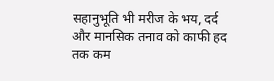सहानुभूति भी मरीज के भय, दर्द और मानसिक तनाव को काफी हद तक कम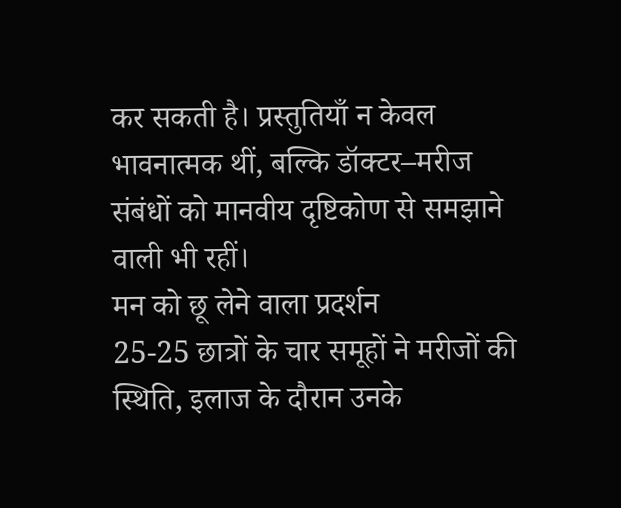कर सकती है। प्रस्तुतियाँ न केवल भावनात्मक थीं, बल्कि डॉक्टर–मरीज संबंधों को मानवीय दृष्टिकोण से समझाने वाली भी रहीं।
मन को छू लेने वाला प्रदर्शन
25-25 छात्रों के चार समूहों ने मरीजों की स्थिति, इलाज के दौरान उनके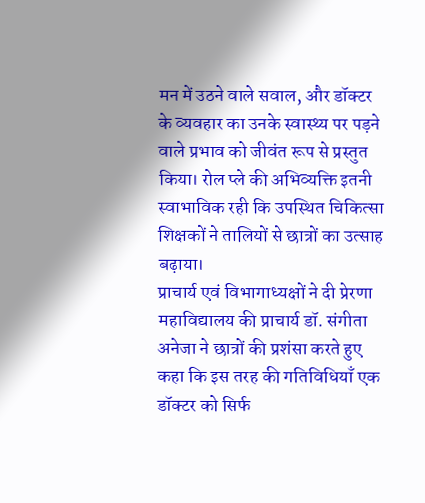मन में उठने वाले सवाल, और डॉक्टर के व्यवहार का उनके स्वास्थ्य पर पड़ने वाले प्रभाव को जीवंत रूप से प्रस्तुत किया। रोल प्ले की अभिव्यक्ति इतनी स्वाभाविक रही कि उपस्थित चिकित्सा शिक्षकों ने तालियों से छात्रों का उत्साह बढ़ाया।
प्राचार्य एवं विभागाध्यक्षों ने दी प्रेरणा
महाविद्यालय की प्राचार्य डॉ. संगीता अनेजा ने छात्रों की प्रशंसा करते हुए कहा कि इस तरह की गतिविधियाँ एक डॉक्टर को सिर्फ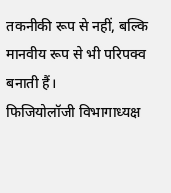तकनीकी रूप से नहीं, बल्कि मानवीय रूप से भी परिपक्व बनाती हैं।
फिजियोलॉजी विभागाध्यक्ष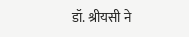डॉ. श्रीयसी ने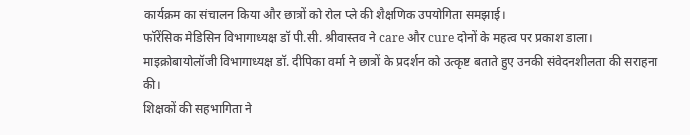कार्यक्रम का संचालन किया और छात्रों को रोल प्ले की शैक्षणिक उपयोगिता समझाई।
फॉरेंसिक मेडिसिन विभागाध्यक्ष डॉ पी.सी. श्रीवास्तव ने care और cure दोनों के महत्व पर प्रकाश डाला।
माइक्रोबायोलॉजी विभागाध्यक्ष डॉ. दीपिका वर्मा ने छात्रों के प्रदर्शन को उत्कृष्ट बताते हुए उनकी संवेदनशीलता की सराहना की।
शिक्षकों की सहभागिता ने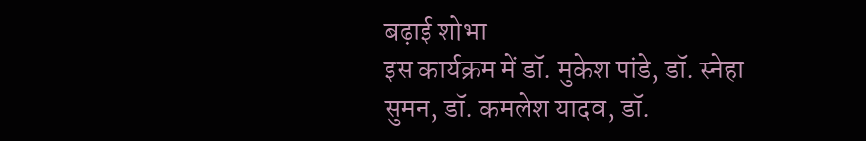बढ़ाई शोभा
इस कार्यक्रम में डॉ. मुकेश पांडे, डॉ. स्नेहा सुमन, डॉ. कमलेश यादव, डॉ.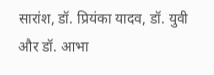सारांश, डॉ. प्रियंका यादव, डॉ. युवी और डॉ. आभा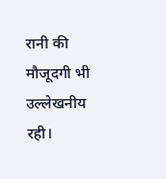रानी की मौजूदगी भी उल्लेखनीय रही।